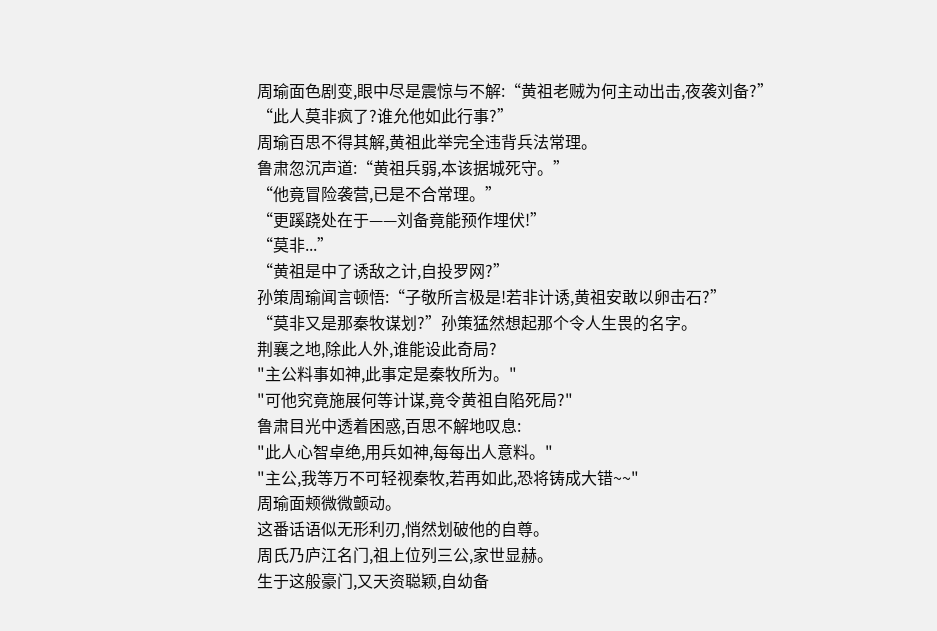周瑜面色剧变,眼中尽是震惊与不解:“黄祖老贼为何主动出击,夜袭刘备?”
“此人莫非疯了?谁允他如此行事?”
周瑜百思不得其解,黄祖此举完全违背兵法常理。
鲁肃忽沉声道:“黄祖兵弱,本该据城死守。”
“他竟冒险袭营,已是不合常理。”
“更蹊跷处在于——刘备竟能预作埋伏!”
“莫非...”
“黄祖是中了诱敌之计,自投罗网?”
孙策周瑜闻言顿悟:“子敬所言极是!若非计诱,黄祖安敢以卵击石?”
“莫非又是那秦牧谋划?”孙策猛然想起那个令人生畏的名字。
荆襄之地,除此人外,谁能设此奇局?
"主公料事如神,此事定是秦牧所为。"
"可他究竟施展何等计谋,竟令黄祖自陷死局?"
鲁肃目光中透着困惑,百思不解地叹息:
"此人心智卓绝,用兵如神,每每出人意料。"
"主公,我等万不可轻视秦牧,若再如此,恐将铸成大错~~"
周瑜面颊微微颤动。
这番话语似无形利刃,悄然划破他的自尊。
周氏乃庐江名门,祖上位列三公,家世显赫。
生于这般豪门,又天资聪颖,自幼备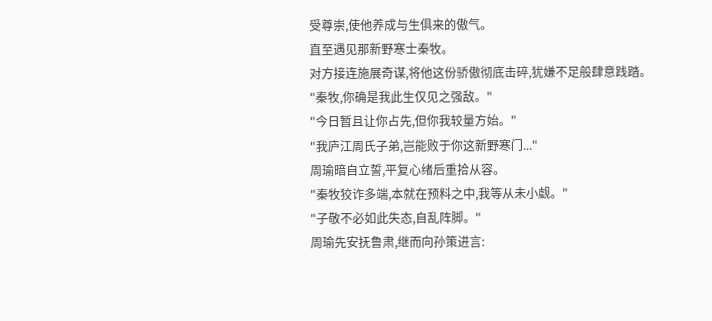受尊崇,使他养成与生俱来的傲气。
直至遇见那新野寒士秦牧。
对方接连施展奇谋,将他这份骄傲彻底击碎,犹嫌不足般肆意践踏。
"秦牧,你确是我此生仅见之强敌。"
"今日暂且让你占先,但你我较量方始。"
"我庐江周氏子弟,岂能败于你这新野寒门..."
周瑜暗自立誓,平复心绪后重拾从容。
"秦牧狡诈多端,本就在预料之中,我等从未小觑。"
"子敬不必如此失态,自乱阵脚。"
周瑜先安抚鲁肃,继而向孙策进言: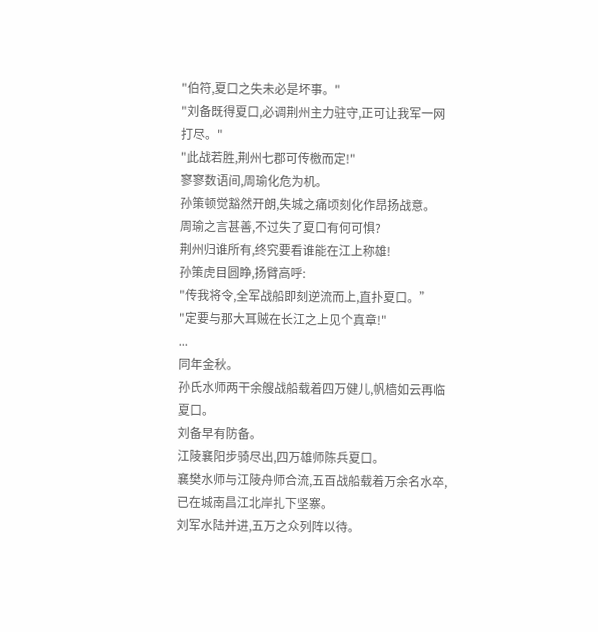"伯符,夏口之失未必是坏事。"
"刘备既得夏口,必调荆州主力驻守,正可让我军一网打尽。"
"此战若胜,荆州七郡可传檄而定!"
寥寥数语间,周瑜化危为机。
孙策顿觉豁然开朗,失城之痛顷刻化作昂扬战意。
周瑜之言甚善,不过失了夏口有何可惧?
荆州归谁所有,终究要看谁能在江上称雄!
孙策虎目圆睁,扬臂高呼:
"传我将令,全军战船即刻逆流而上,直扑夏口。”
"定要与那大耳贼在长江之上见个真章!"
...
同年金秋。
孙氏水师两干余艘战船载着四万健儿,帆樯如云再临夏口。
刘备早有防备。
江陵襄阳步骑尽出,四万雄师陈兵夏口。
襄樊水师与江陵舟师合流,五百战船载着万余名水卒,已在城南昌江北岸扎下坚寨。
刘军水陆并进,五万之众列阵以待。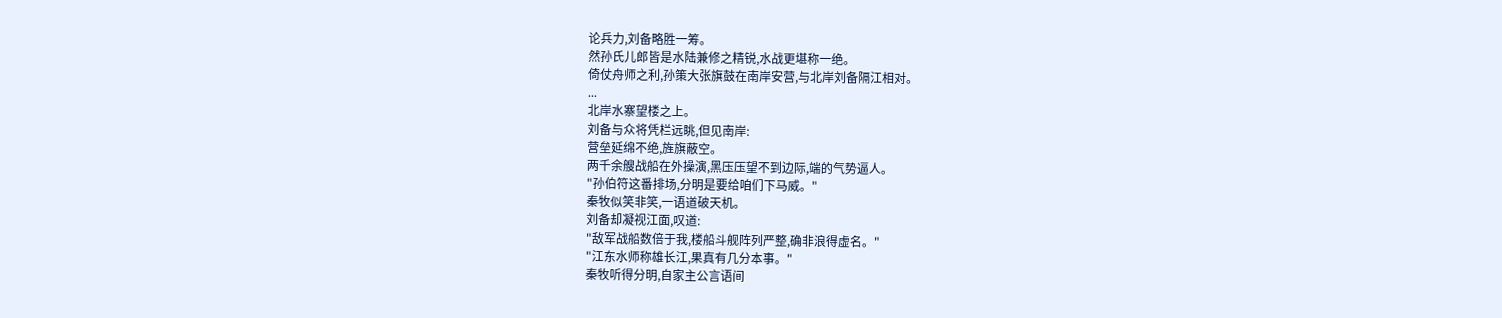论兵力,刘备略胜一筹。
然孙氏儿郎皆是水陆兼修之精锐,水战更堪称一绝。
倚仗舟师之利,孙策大张旗鼓在南岸安营,与北岸刘备隔江相对。
...
北岸水寨望楼之上。
刘备与众将凭栏远眺,但见南岸:
营垒延绵不绝,旌旗蔽空。
两千余艘战船在外操演,黑压压望不到边际,端的气势逼人。
"孙伯符这番排场,分明是要给咱们下马威。"
秦牧似笑非笑,一语道破天机。
刘备却凝视江面,叹道:
"敌军战船数倍于我,楼船斗舰阵列严整,确非浪得虚名。"
"江东水师称雄长江,果真有几分本事。"
秦牧听得分明,自家主公言语间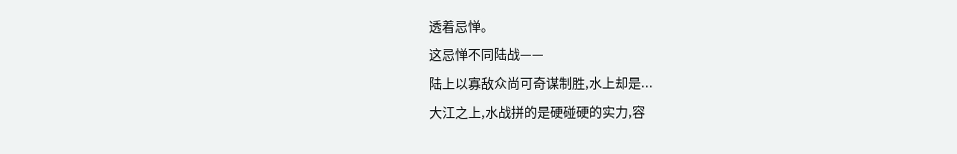透着忌惮。
这忌惮不同陆战——
陆上以寡敌众尚可奇谋制胜,水上却是...
大江之上,水战拼的是硬碰硬的实力,容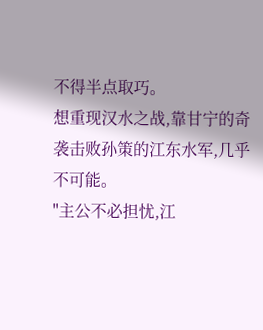不得半点取巧。
想重现汉水之战,靠甘宁的奇袭击败孙策的江东水军,几乎不可能。
"主公不必担忧,江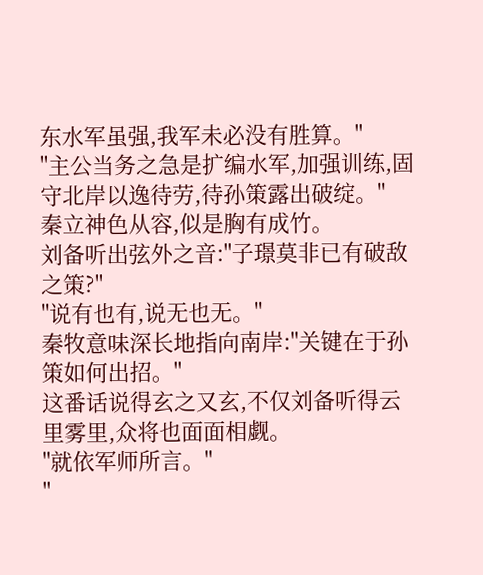东水军虽强,我军未必没有胜算。"
"主公当务之急是扩编水军,加强训练,固守北岸以逸待劳,待孙策露出破绽。"
秦立神色从容,似是胸有成竹。
刘备听出弦外之音:"子璟莫非已有破敌之策?"
"说有也有,说无也无。"
秦牧意味深长地指向南岸:"关键在于孙策如何出招。"
这番话说得玄之又玄,不仅刘备听得云里雾里,众将也面面相觑。
"就依军师所言。"
"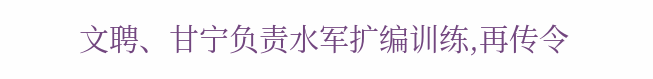文聘、甘宁负责水军扩编训练,再传令